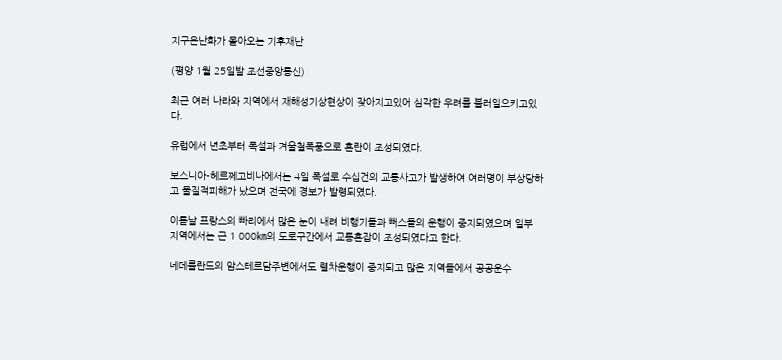지구온난화가 몰아오는 기후재난

(평양 1월 25일발 조선중앙통신)

최근 여러 나라와 지역에서 재해성기상현상이 잦아지고있어 심각한 우려를 불러일으키고있다.

유럽에서 년초부터 폭설과 겨울철폭풍으로 혼란이 조성되였다.

보스니아-헤르쩨고비나에서는 4일 폭설로 수십건의 교통사고가 발생하여 여러명이 부상당하고 물질적피해가 났으며 전국에 경보가 발령되였다.

이튿날 프랑스의 빠리에서 많은 눈이 내려 비행기들과 뻐스들의 운행이 중지되였으며 일부 지역에서는 근 1 000㎞의 도로구간에서 교통혼잡이 조성되였다고 한다.

네데를란드의 암스테르담주변에서도 렬차운행이 중지되고 많은 지역들에서 공공운수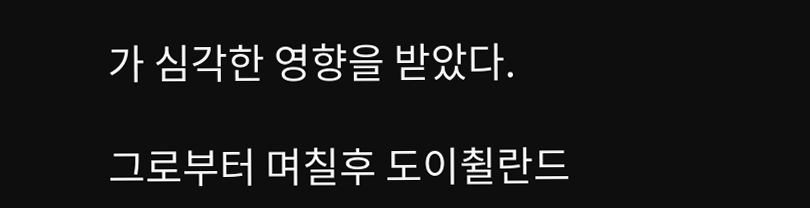가 심각한 영향을 받았다.

그로부터 며칠후 도이췰란드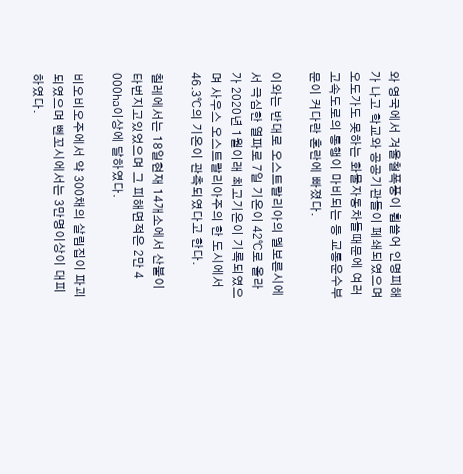와 영국에서 겨울철폭풍이 휩쓸어 인명피해가 나고 학교와 공공기관들이 페쇄되였으며 오도가도 못하는 화물자동차들때문에 여러 고속도로의 통행이 마비되는 등 교통운수부문이 커다란 혼란에 빠졌다.

이와는 반대로 오스트랄리아의 멜보른시에서 극심한 열파로 7일 기온이 42℃로 올라가 2020년 1월이래 최고기온이 기록되였으며 사우스 오스트랄리아주의 한 도시에서 46.3℃의 기온이 관측되였다고 한다.

칠레에서는 18일현재 14개소에서 산불이 타번지고있었으며 그 피해면적은 2만 4 000㏊이상에 달하였다.

비오비오주에서 약 300채의 살림집이 파괴되였으며 뻰꼬시에서는 3만명이상이 대피하였다.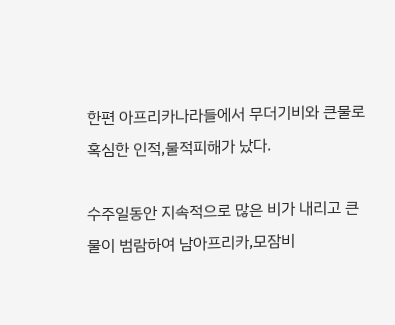한편 아프리카나라들에서 무더기비와 큰물로 혹심한 인적,물적피해가 났다.

수주일동안 지속적으로 많은 비가 내리고 큰물이 범람하여 남아프리카,모잠비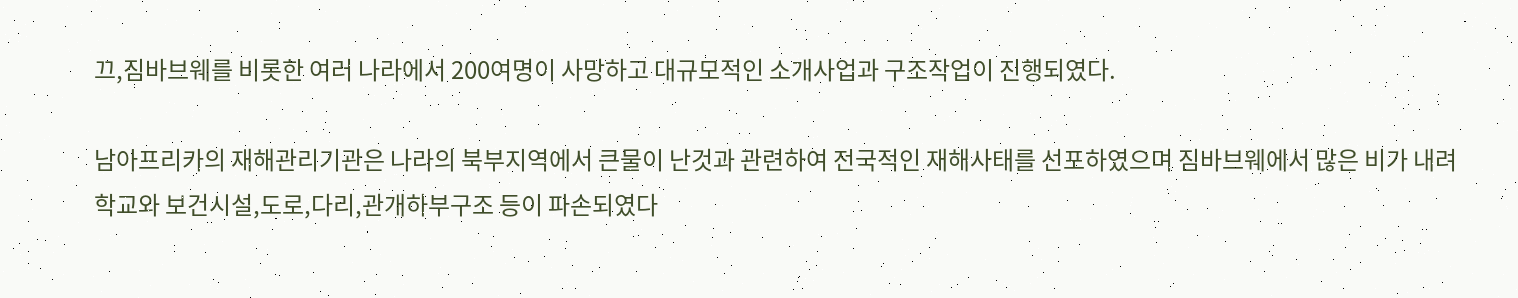끄,짐바브웨를 비롯한 여러 나라에서 200여명이 사망하고 대규모적인 소개사업과 구조작업이 진행되였다.

남아프리카의 재해관리기관은 나라의 북부지역에서 큰물이 난것과 관련하여 전국적인 재해사태를 선포하였으며 짐바브웨에서 많은 비가 내려 학교와 보건시설,도로,다리,관개하부구조 등이 파손되였다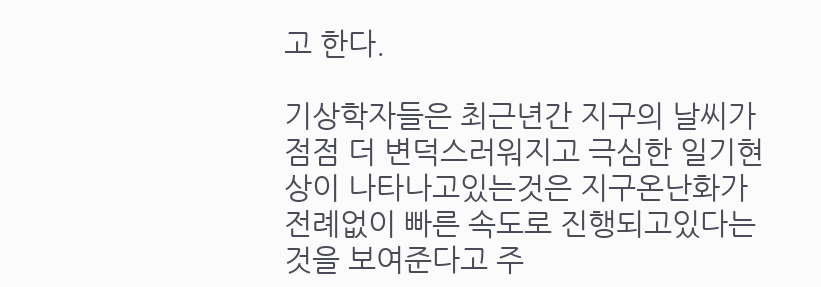고 한다.

기상학자들은 최근년간 지구의 날씨가 점점 더 변덕스러워지고 극심한 일기현상이 나타나고있는것은 지구온난화가 전례없이 빠른 속도로 진행되고있다는것을 보여준다고 주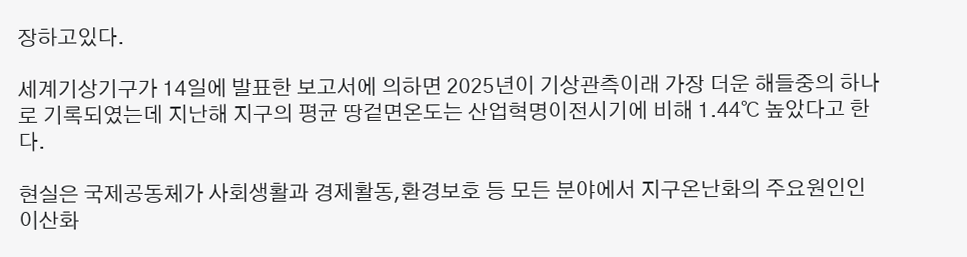장하고있다.

세계기상기구가 14일에 발표한 보고서에 의하면 2025년이 기상관측이래 가장 더운 해들중의 하나로 기록되였는데 지난해 지구의 평균 땅겉면온도는 산업혁명이전시기에 비해 1.44℃ 높았다고 한다.

현실은 국제공동체가 사회생활과 경제활동,환경보호 등 모든 분야에서 지구온난화의 주요원인인 이산화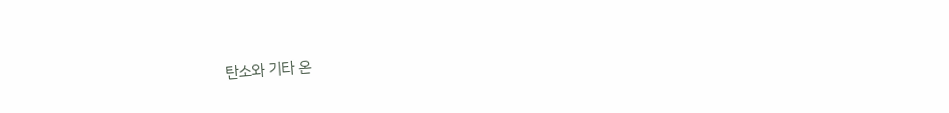탄소와 기타 온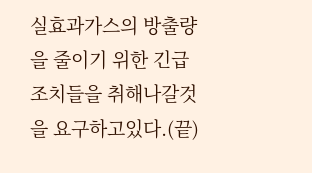실효과가스의 방출량을 줄이기 위한 긴급조치들을 취해나갈것을 요구하고있다.(끝)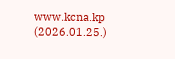www.kcna.kp (2026.01.25.)